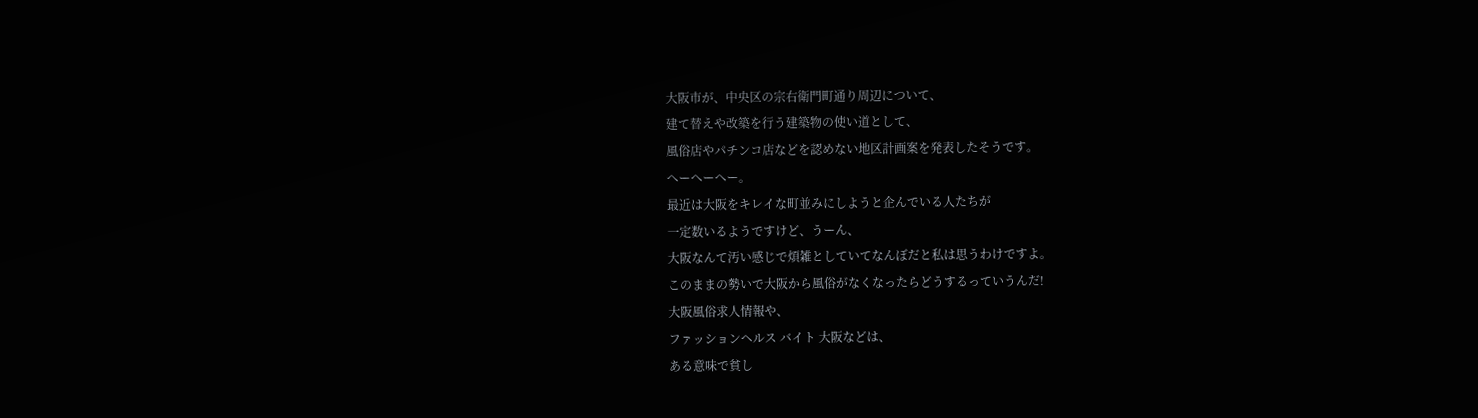大阪市が、中央区の宗右衛門町通り周辺について、
建て替えや改築を行う建築物の使い道として、
風俗店やパチンコ店などを認めない地区計画案を発表したそうです。
へーへーへー。
最近は大阪をキレイな町並みにしようと企んでいる人たちが
一定数いるようですけど、うーん、
大阪なんて汚い感じで煩雑としていてなんぼだと私は思うわけですよ。
このままの勢いで大阪から風俗がなくなったらどうするっていうんだ!
大阪風俗求人情報や、
ファッションヘルス バイト 大阪などは、
ある意味で貧し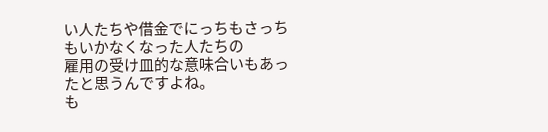い人たちや借金でにっちもさっちもいかなくなった人たちの
雇用の受け皿的な意味合いもあったと思うんですよね。
も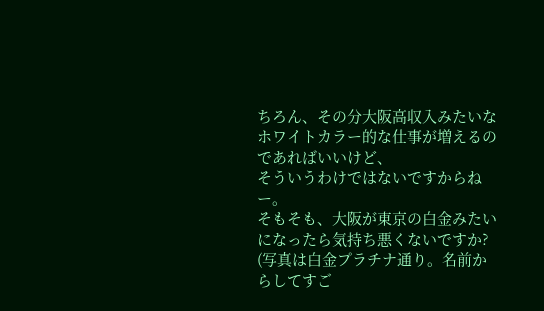ちろん、その分大阪高収入みたいなホワイトカラー的な仕事が増えるのであればいいけど、
そういうわけではないですからねー。
そもそも、大阪が東京の白金みたいになったら気持ち悪くないですか?
(写真は白金プラチナ通り。名前からしてすご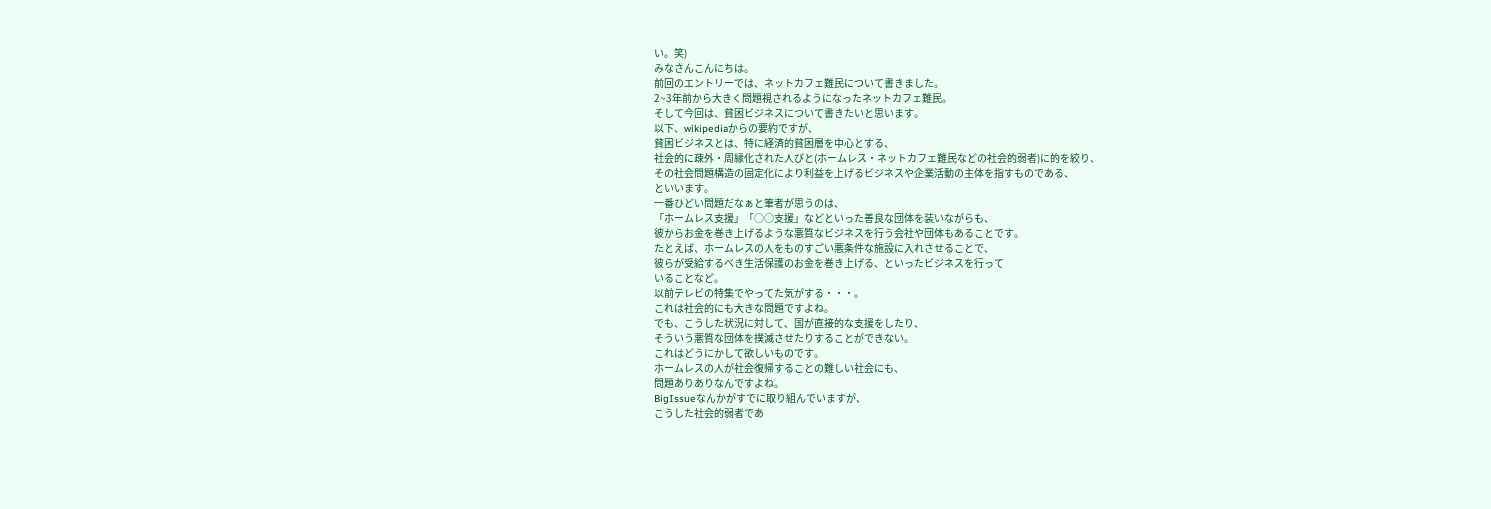い。笑)
みなさんこんにちは。
前回のエントリーでは、ネットカフェ難民について書きました。
2~3年前から大きく問題視されるようになったネットカフェ難民。
そして今回は、貧困ビジネスについて書きたいと思います。
以下、wikipediaからの要約ですが、
貧困ビジネスとは、特に経済的貧困層を中心とする、
社会的に疎外・周縁化された人びと(ホームレス・ネットカフェ難民などの社会的弱者)に的を絞り、
その社会問題構造の固定化により利益を上げるビジネスや企業活動の主体を指すものである、
といいます。
一番ひどい問題だなぁと筆者が思うのは、
「ホームレス支援」「○○支援」などといった善良な団体を装いながらも、
彼からお金を巻き上げるような悪質なビジネスを行う会社や団体もあることです。
たとえば、ホームレスの人をものすごい悪条件な施設に入れさせることで、
彼らが受給するべき生活保護のお金を巻き上げる、といったビジネスを行って
いることなど。
以前テレビの特集でやってた気がする・・・。
これは社会的にも大きな問題ですよね。
でも、こうした状況に対して、国が直接的な支援をしたり、
そういう悪質な団体を撲滅させたりすることができない。
これはどうにかして欲しいものです。
ホームレスの人が社会復帰することの難しい社会にも、
問題ありありなんですよね。
BigIssueなんかがすでに取り組んでいますが、
こうした社会的弱者であ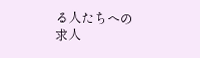る人たちへの求人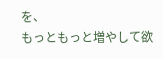を、
もっともっと増やして欲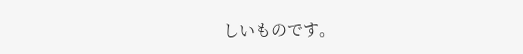しいものです。